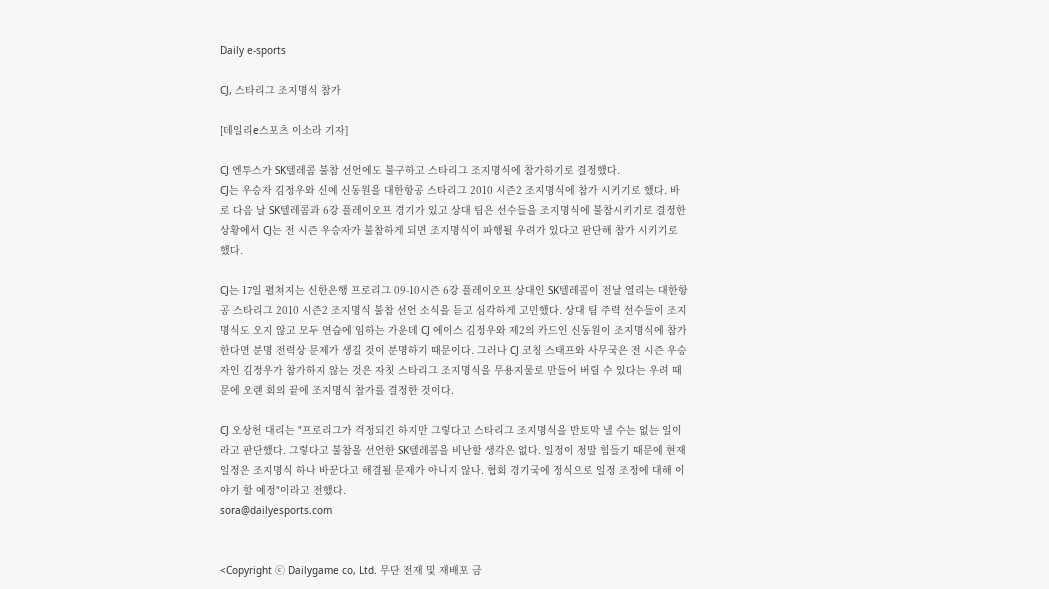Daily e-sports

CJ, 스타리그 조지명식 참가

[데일리e스포츠 이소라 기자]

CJ 엔투스가 SK텔레콤 불참 선언에도 불구하고 스타리그 조지명식에 참가하기로 결정했다.
CJ는 우승자 김정우와 신예 신동원을 대한항공 스타리그 2010 시즌2 조지명식에 참가 시키기로 했다. 바로 다음 날 SK텔레콤과 6강 플레이오프 경기가 있고 상대 팀은 선수들을 조지명식에 불참시키기로 결정한 상황에서 CJ는 전 시즌 우승자가 불참하게 되면 조지명식이 파행될 우려가 있다고 판단해 참가 시키기로 했다.

CJ는 17일 펼쳐지는 신한은행 프로리그 09-10시즌 6강 플레이오프 상대인 SK텔레콤이 전날 열리는 대한항공 스타리그 2010 시즌2 조지명식 불참 선언 소식을 듣고 심각하게 고민했다. 상대 팀 주력 선수들이 조지명식도 오지 않고 모두 연습에 임하는 가운데 CJ 에이스 김정우와 제2의 카드인 신동원이 조지명식에 참가한다면 분명 전력상 문제가 생길 것이 분명하기 때문이다. 그러나 CJ 코칭 스태프와 사무국은 전 시즌 우승자인 김정우가 참가하지 않는 것은 자칫 스타리그 조지명식을 무용지물로 만들어 버릴 수 있다는 우려 때문에 오랜 회의 끝에 조지명식 참가를 결정한 것이다.

CJ 오상헌 대리는 "프로리그가 걱정되긴 하지만 그렇다고 스타리그 조지명식을 반토막 낼 수는 없는 일이라고 판단했다. 그렇다고 불참을 선언한 SK텔레콤을 비난할 생각은 없다. 일정이 정말 힘들기 때문에 현재 일정은 조지명식 하나 바꾼다고 해결될 문제가 아니지 않나. 협회 경기국에 정식으로 일정 조정에 대해 이야기 할 예정"이라고 전했다.
sora@dailyesports.com


<Copyright ⓒ Dailygame co, Ltd. 무단 전재 및 재배포 금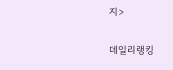지>

데일리랭킹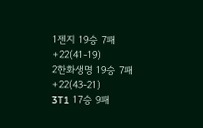1젠지 19승 7패 +22(41-19)
2한화생명 19승 7패 +22(43-21)
3T1 17승 9패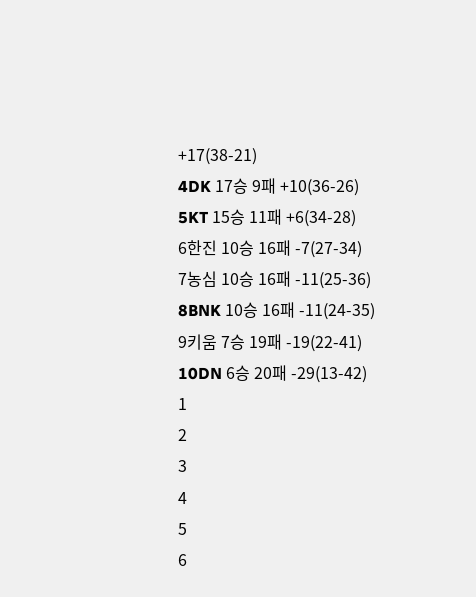+17(38-21)
4DK 17승 9패 +10(36-26)
5KT 15승 11패 +6(34-28)
6한진 10승 16패 -7(27-34)
7농심 10승 16패 -11(25-36)
8BNK 10승 16패 -11(24-35)
9키움 7승 19패 -19(22-41)
10DN 6승 20패 -29(13-42)
1
2
3
4
5
6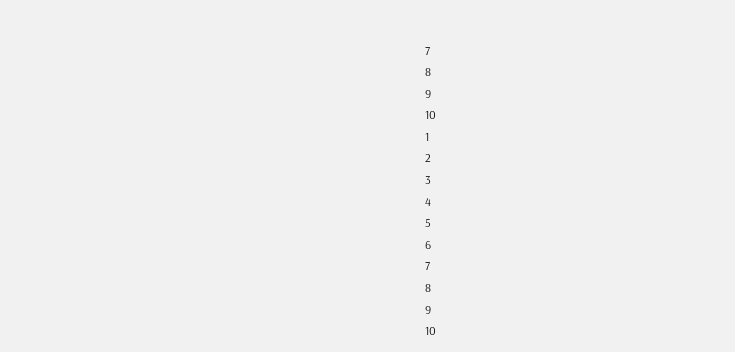7
8
9
10
1
2
3
4
5
6
7
8
9
10